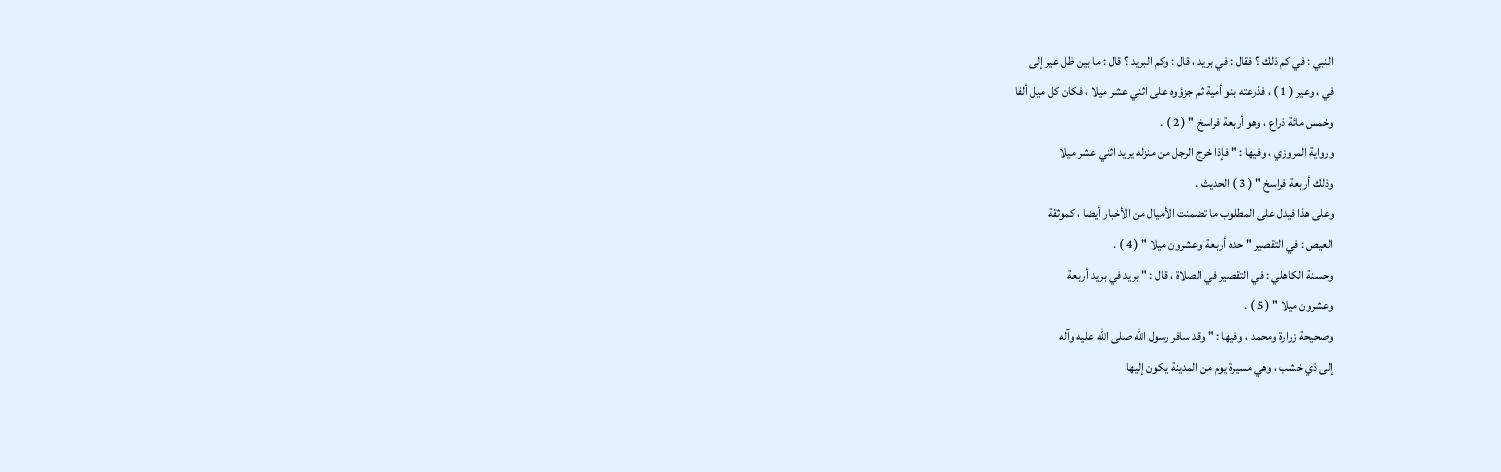النبي : في كم ذلك ؟ فقال : في بريد ، قال : وكم البريد ؟ قال : ما بين ظل عير إلى
في ، وعير ( 1 ) ، فذرعته بنو أمية ثم جزؤوه على اثني عشر ميلا ، فكان كل ميل ألفا
وخمس مائة ذراع ، وهو أربعة فراسخ " ( 2 ) .
ورواية المروزي ، وفيها : " فإذا خرج الرجل من منزله يريد اثني عشر ميلا
وذلك أربعة فراسخ " ( 3 ) الحديث .
وعلى هذا فيدل على المطلوب ما تضمنت الأميال من الأخبار أيضا ، كموثقة
العيص : في التقصير " حده أربعة وعشرون ميلا " ( 4 ) .
وحسنة الكاهلي : في التقصير في الصلاة ، قال : " بريد في بريد أربعة
وعشرون ميلا " ( 5 ) .
وصحيحة زرارة ومحمد ، وفيها : " وقد سافر رسول الله صلى الله عليه وآله
إلى ذي خشب ، وهي مسيرة يوم من المدينة يكون إليها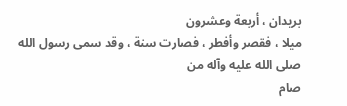بريدان ، أربعة وعشرون
ميلا ، فقصر وأفطر ، فصارت سنة ، وقد سمى رسول الله صلى الله عليه وآله من
صام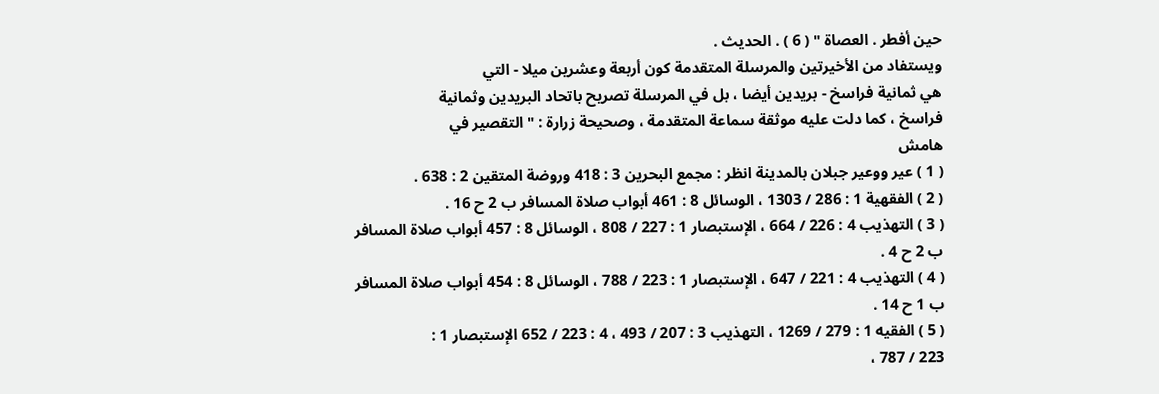حين أفطر . العصاة " ( 6 ) . الحديث .
ويستفاد من الأخيرتين والمرسلة المتقدمة كون أربعة وعشرين ميلا - التي
هي ثمانية فراسخ - بريدين أيضا ، بل في المرسلة تصريح باتحاد البريدين وثمانية
فراسخ ، كما دلت عليه موثقة سماعة المتقدمة ، وصحيحة زرارة : " التقصير في
هامش
( 1 ) عير ووعير جبلان بالمدينة انظر : مجمع البحرين 3 : 418 وروضة المتقين 2 : 638 .
( 2 ) الفقهية 1 : 286 / 1303 ، الوسائل 8 : 461 أبواب صلاة المسافر ب 2 ح 16 .
( 3 ) التهذيب 4 : 226 / 664 ، الإستبصار 1 : 227 / 808 ، الوسائل 8 : 457 أبواب صلاة المسافر
ب 2 ح 4 .
( 4 ) التهذيب 4 : 221 / 647 ، الإستبصار 1 : 223 / 788 ، الوسائل 8 : 454 أبواب صلاة المسافر
ب 1 ح 14 .
( 5 ) الفقيه 1 : 279 / 1269 ، التهذيب 3 : 207 / 493 ، 4 : 223 / 652 الإستبصار 1 :
223 / 787 ،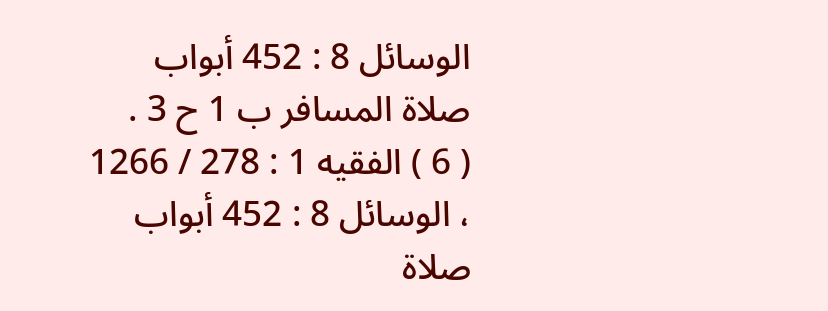الوسائل 8 : 452 أبواب صلاة المسافر ب 1 ح 3 .
( 6 ) الفقيه 1 : 278 / 1266 ، الوسائل 8 : 452 أبواب صلاة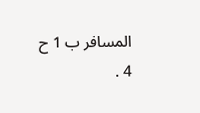المسافر ب 1 ح 4 .